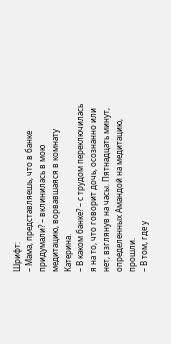Шрифт:
– Мама, представляешь, что в банке придумали? – вклинилась в мою медитацию, ворвавшаяся в комнату Катерина.
– В каком банке? – с трудом переключилась я на то, что говорит дочь, осознанно или нет, взглянув на часы. Пятнадцать минут, определенных Амандой на медитацию, прошли.
– В том, где у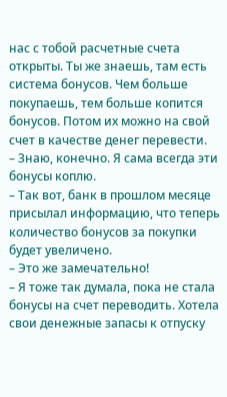нас с тобой расчетные счета открыты. Ты же знаешь, там есть система бонусов. Чем больше покупаешь, тем больше копится бонусов. Потом их можно на свой счет в качестве денег перевести.
– Знаю, конечно. Я сама всегда эти бонусы коплю.
– Так вот, банк в прошлом месяце присылал информацию, что теперь количество бонусов за покупки будет увеличено.
– Это же замечательно!
– Я тоже так думала, пока не стала бонусы на счет переводить. Хотела свои денежные запасы к отпуску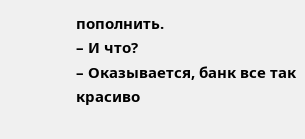пополнить.
– И что?
– Оказывается, банк все так красиво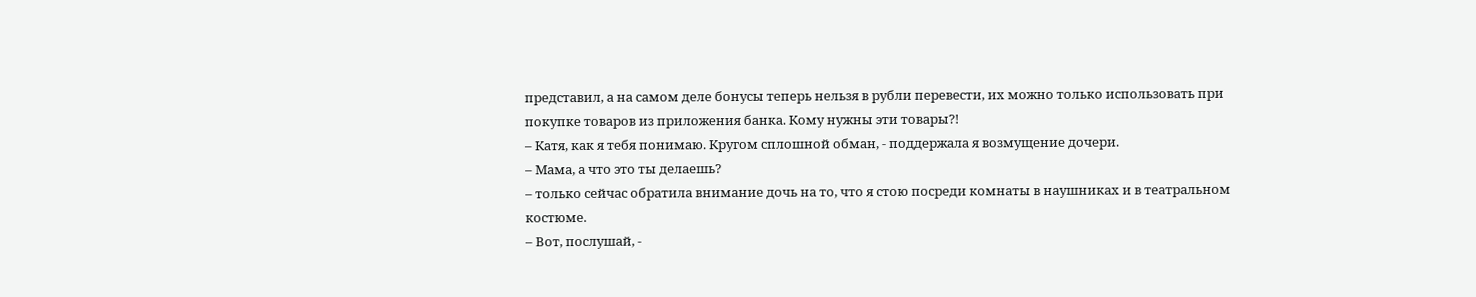представил, а на самом деле бонусы теперь нельзя в рубли перевести, их можно только использовать при покупке товаров из приложения банка. Кому нужны эти товары?!
– Катя, как я тебя понимаю. Кругом сплошной обман, - поддержала я возмущение дочери.
– Мама, а что это ты делаешь?
– только сейчас обратила внимание дочь на то, что я стою посреди комнаты в наушниках и в театральном костюме.
– Вот, послушай, -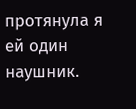протянула я ей один наушник.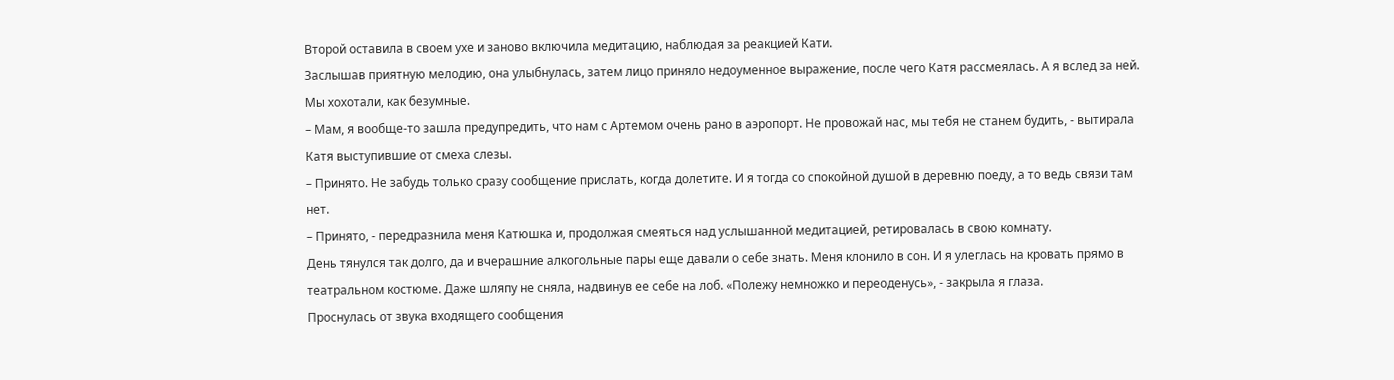Второй оставила в своем ухе и заново включила медитацию, наблюдая за реакцией Кати.
Заслышав приятную мелодию, она улыбнулась, затем лицо приняло недоуменное выражение, после чего Катя рассмеялась. А я вслед за ней. Мы хохотали, как безумные.
– Мам, я вообще-то зашла предупредить, что нам с Артемом очень рано в аэропорт. Не провожай нас, мы тебя не станем будить, - вытирала Катя выступившие от смеха слезы.
– Принято. Не забудь только сразу сообщение прислать, когда долетите. И я тогда со спокойной душой в деревню поеду, а то ведь связи там нет.
– Принято, - передразнила меня Катюшка и, продолжая смеяться над услышанной медитацией, ретировалась в свою комнату.
День тянулся так долго, да и вчерашние алкогольные пары еще давали о себе знать. Меня клонило в сон. И я улеглась на кровать прямо в театральном костюме. Даже шляпу не сняла, надвинув ее себе на лоб. «Полежу немножко и переоденусь», - закрыла я глаза.
Проснулась от звука входящего сообщения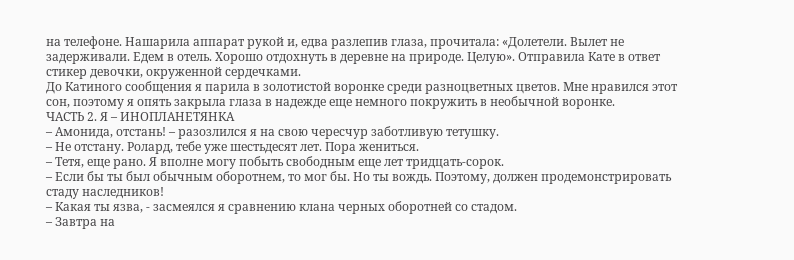на телефоне. Нашарила аппарат рукой и, едва разлепив глаза, прочитала: «Долетели. Вылет не задерживали. Едем в отель. Хорошо отдохнуть в деревне на природе. Целую». Отправила Кате в ответ стикер девочки, окруженной сердечками.
До Катиного сообщения я парила в золотистой воронке среди разноцветных цветов. Мне нравился этот сон, поэтому я опять закрыла глаза в надежде еще немного покружить в необычной воронке.
ЧАСТЬ 2. Я – ИНОПЛАНЕТЯНКА
– Амонида, отстань! – разозлился я на свою чересчур заботливую тетушку.
– Не отстану. Ролард, тебе уже шестьдесят лет. Пора жениться.
– Тетя, еще рано. Я вполне могу побыть свободным еще лет тридцать-сорок.
– Если бы ты был обычным оборотнем, то мог бы. Но ты вождь. Поэтому, должен продемонстрировать стаду наследников!
– Какая ты язва, - засмеялся я сравнению клана черных оборотней со стадом.
– Завтра на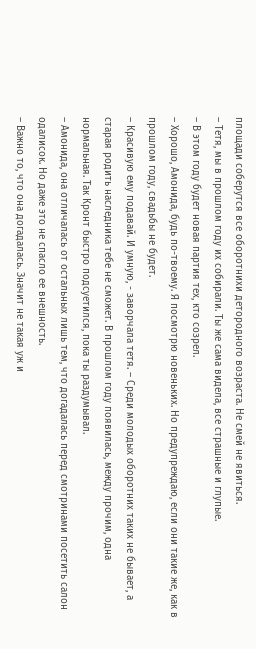площади соберутся все оборотнихи детородного возраста. Не смей не явиться.
– Тетя, мы в прошлом году их собирали. Ты же сама видела, все страшные и глупые.
– В этом году будет новая партия тех, кто созрел.
– Хорошо, Амонида, будь по-твоему. Я посмотрю новеньких. Но предупреждаю, если они такие же, как в прошлом году, свадьбы не будет.
– Красивую ему подавай. И умную, - заворчала тетя. – Среди молодых оборотних таких не бывает, а старая родить наследника тебе не сможет. В прошлом году появилась, между прочим, одна нормальная. Так Кронт быстро подсуетился, пока ты раздумывал.
– Амонида, она отличалась от остальных лишь тем, что догадалась перед смотринами посетить салон одалисок. Но даже это не спасло ее внешность.
– Важно то, что она догадалась. Значит не такая уж и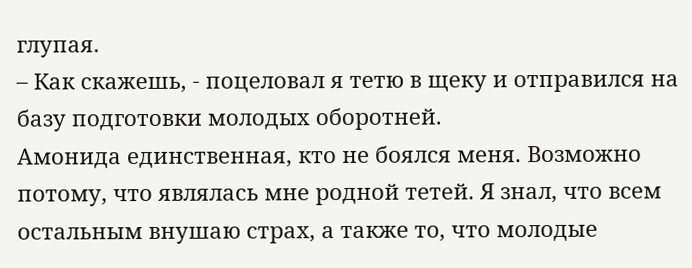глупая.
– Как скажешь, - поцеловал я тетю в щеку и отправился на базу подготовки молодых оборотней.
Амонида единственная, кто не боялся меня. Возможно потому, что являлась мне родной тетей. Я знал, что всем остальным внушаю страх, а также то, что молодые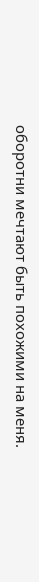оборотни мечтают быть похожими на меня.